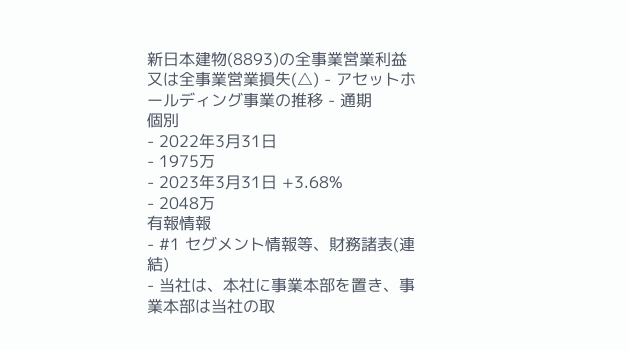新日本建物(8893)の全事業営業利益又は全事業営業損失(△) - アセットホールディング事業の推移 - 通期
個別
- 2022年3月31日
- 1975万
- 2023年3月31日 +3.68%
- 2048万
有報情報
- #1 セグメント情報等、財務諸表(連結)
- 当社は、本社に事業本部を置き、事業本部は当社の取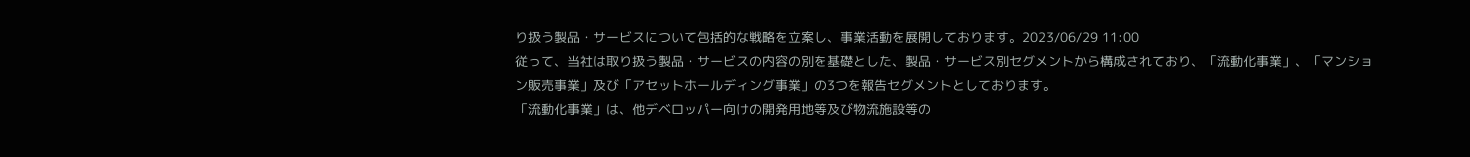り扱う製品・サービスについて包括的な戦略を立案し、事業活動を展開しております。2023/06/29 11:00
従って、当社は取り扱う製品・サービスの内容の別を基礎とした、製品・サービス別セグメントから構成されており、「流動化事業」、「マンション販売事業」及び「アセットホールディング事業」の3つを報告セグメントとしております。
「流動化事業」は、他デベロッパー向けの開発用地等及び物流施設等の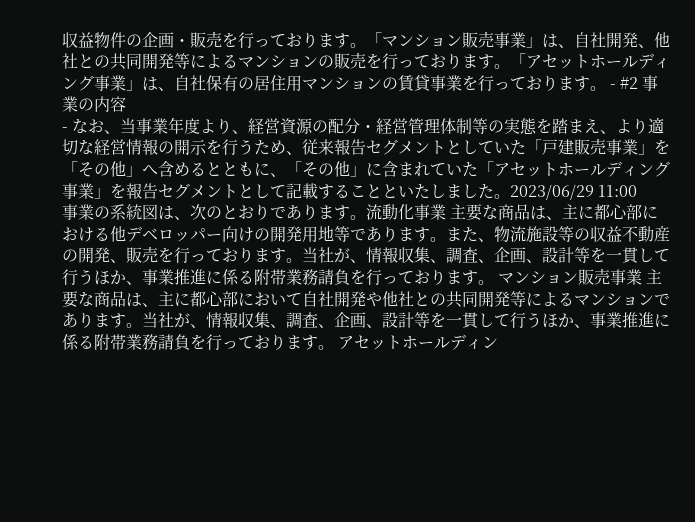収益物件の企画・販売を行っております。「マンション販売事業」は、自社開発、他社との共同開発等によるマンションの販売を行っております。「アセットホールディング事業」は、自社保有の居住用マンションの賃貸事業を行っております。 - #2 事業の内容
- なお、当事業年度より、経営資源の配分・経営管理体制等の実態を踏まえ、より適切な経営情報の開示を行うため、従来報告セグメントとしていた「戸建販売事業」を「その他」へ含めるとともに、「その他」に含まれていた「アセットホールディング事業」を報告セグメントとして記載することといたしました。2023/06/29 11:00
事業の系統図は、次のとおりであります。流動化事業 主要な商品は、主に都心部における他デベロッパー向けの開発用地等であります。また、物流施設等の収益不動産の開発、販売を行っております。当社が、情報収集、調査、企画、設計等を一貫して行うほか、事業推進に係る附帯業務請負を行っております。 マンション販売事業 主要な商品は、主に都心部において自社開発や他社との共同開発等によるマンションであります。当社が、情報収集、調査、企画、設計等を一貫して行うほか、事業推進に係る附帯業務請負を行っております。 アセットホールディン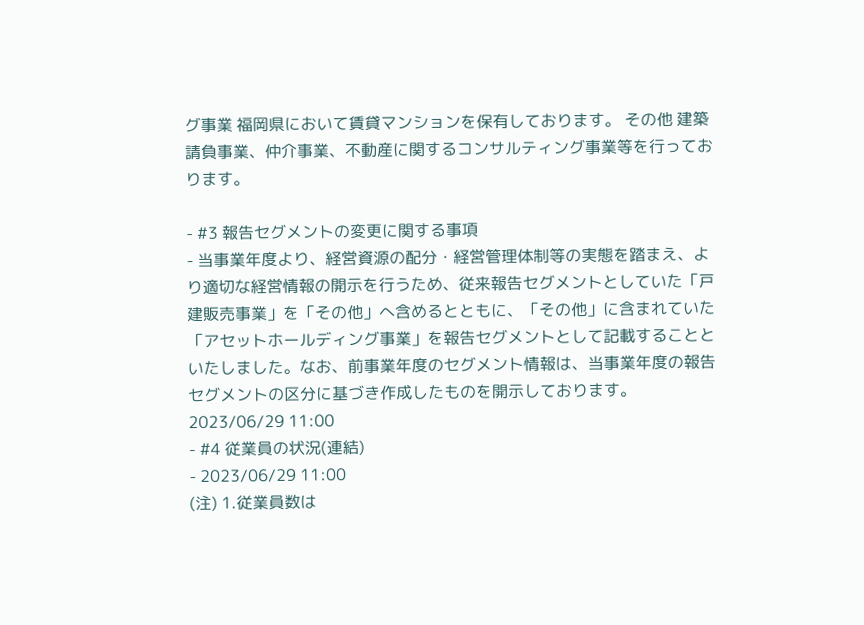グ事業 福岡県において賃貸マンションを保有しております。 その他 建築請負事業、仲介事業、不動産に関するコンサルティング事業等を行っております。

- #3 報告セグメントの変更に関する事項
- 当事業年度より、経営資源の配分・経営管理体制等の実態を踏まえ、より適切な経営情報の開示を行うため、従来報告セグメントとしていた「戸建販売事業」を「その他」へ含めるとともに、「その他」に含まれていた「アセットホールディング事業」を報告セグメントとして記載することといたしました。なお、前事業年度のセグメント情報は、当事業年度の報告セグメントの区分に基づき作成したものを開示しております。2023/06/29 11:00
- #4 従業員の状況(連結)
- 2023/06/29 11:00
(注) 1.従業員数は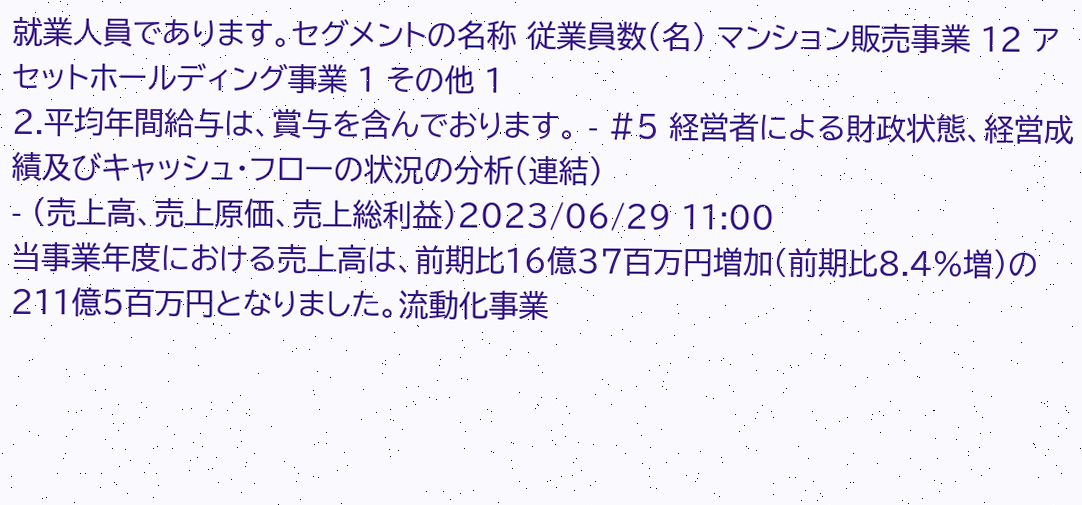就業人員であります。セグメントの名称 従業員数(名) マンション販売事業 12 アセットホールディング事業 1 その他 1
2.平均年間給与は、賞与を含んでおります。 - #5 経営者による財政状態、経営成績及びキャッシュ・フローの状況の分析(連結)
- (売上高、売上原価、売上総利益)2023/06/29 11:00
当事業年度における売上高は、前期比16億37百万円増加(前期比8.4%増)の211億5百万円となりました。流動化事業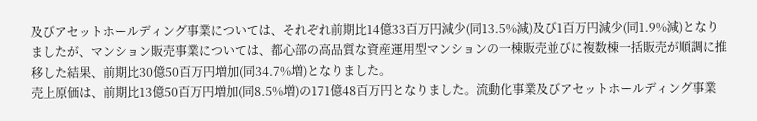及びアセットホールディング事業については、それぞれ前期比14億33百万円減少(同13.5%減)及び1百万円減少(同1.9%減)となりましたが、マンション販売事業については、都心部の高品質な資産運用型マンションの一棟販売並びに複数棟一括販売が順調に推移した結果、前期比30億50百万円増加(同34.7%増)となりました。
売上原価は、前期比13億50百万円増加(同8.5%増)の171億48百万円となりました。流動化事業及びアセットホールディング事業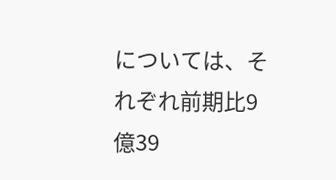については、それぞれ前期比9億39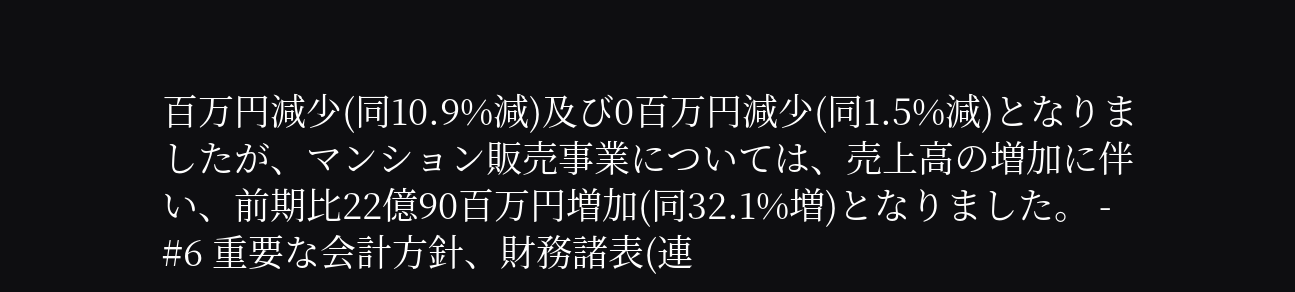百万円減少(同10.9%減)及び0百万円減少(同1.5%減)となりましたが、マンション販売事業については、売上高の増加に伴い、前期比22億90百万円増加(同32.1%増)となりました。 - #6 重要な会計方針、財務諸表(連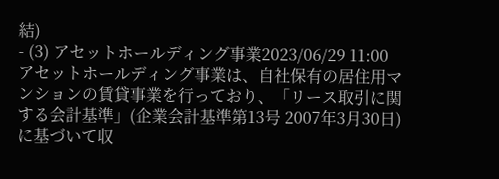結)
- (3) アセットホールディング事業2023/06/29 11:00
アセットホールディング事業は、自社保有の居住用マンションの賃貸事業を行っており、「リース取引に関する会計基準」(企業会計基準第13号 2007年3月30日)に基づいて収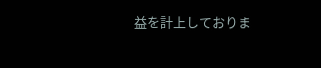益を計上しておりま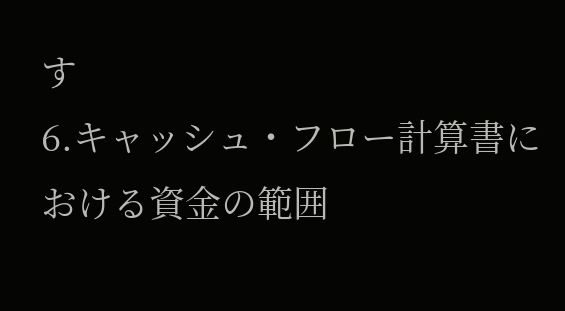す
6.キャッシュ・フロー計算書における資金の範囲